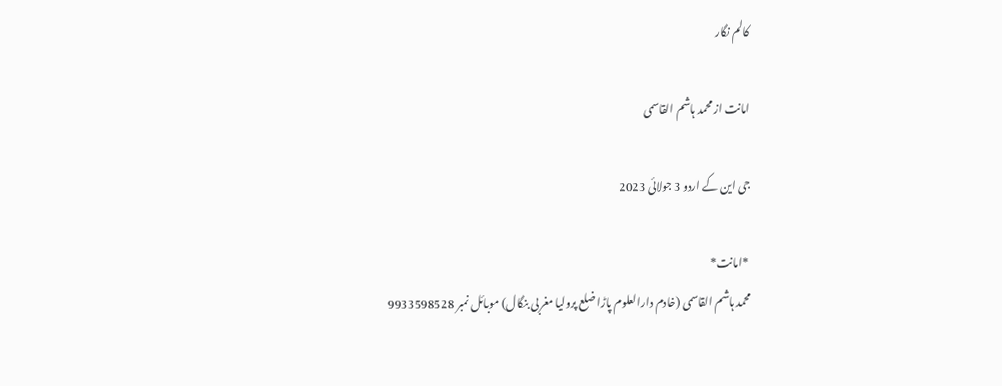کالم نگار

امانت از محمد ہاشم القاسمی

جی این کے اردو 3 جولائی 2023

 *امانت*
محمد ہاشم القاسمی (خادم دارالعلوم پاڑا ضلع پرولیا مغربی بنگال) موبائل نمبر 9933598528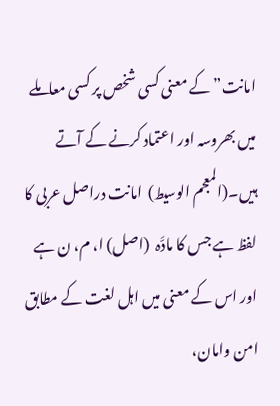امانت” کے معنی کسی شخص پر کسی معاملے میں بھروسہ اور اعتماد کرنے کے آتے ہیں۔(المعجم الوسیط)  امانت دراصل عربی کا لفظ ہے جس کا مادَّہ  (اصل) ا، م، ن ہے اور اس کے معنی میں اہل لغت کے مطابق امن وامان،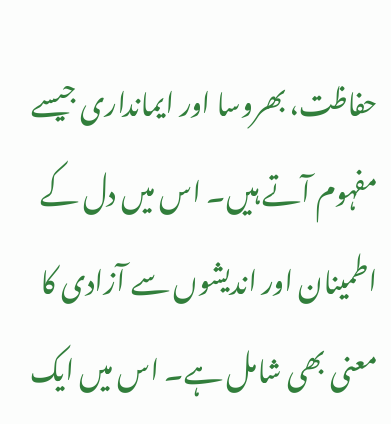حفاظت، بھروسا اور ایمانداری جیسے مفہوم آتے ہیں۔ اس میں دل کے اطمینان اور اندیشوں سے آزادی کا معنی بھی شامل ہے۔ اس میں ایک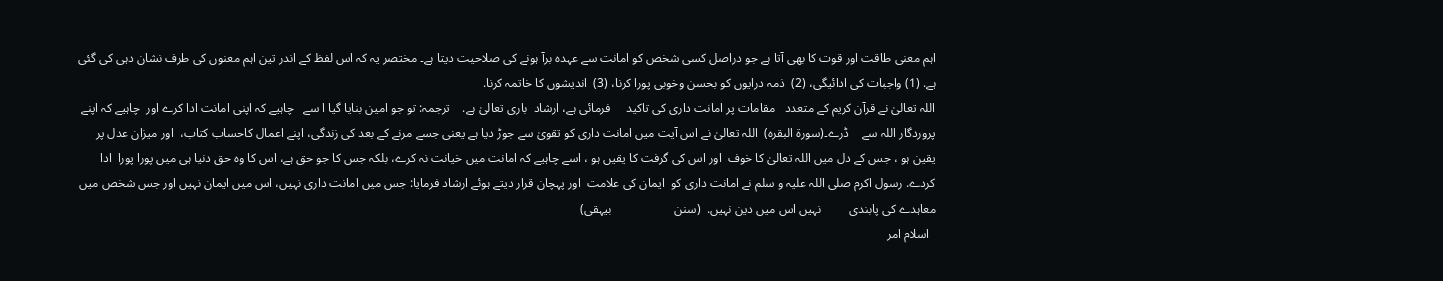اہم معنی طاقت اور قوت کا بھی آتا ہے جو دراصل کسی شخص کو امانت سے عہدہ برآ ہونے کی صلاحیت دیتا ہے۔ مختصر یہ کہ اس لفظ کے اندر تین اہم معنوں کی طرف نشان دہی کی گئی ہے. (1) واجبات کی ادائیگی، (2)  ذمہ درایوں کو بحسن وخوبی پورا کرنا، (3)  اندیشوں کا خاتمہ کرنا.
اللہ تعالیٰ نے قرآن کریم کے متعدد   مقامات پر امانت داری کی تاکید     فرمائی ہے، ارشاد  باری تعالیٰ ہے.    ترجمہ: تو جو امین بنایا گیا ا سے   چاہیے کہ اپنی امانت ادا کرے اور  چاہیے کہ اپنے پروردگار اللہ سے    ڈرے۔(سورۃ البقرہ)  اللہ تعالیٰ نے اس آیت میں امانت داری کو تقویٰ سے جوڑ دیا ہے یعنی جسے مرنے کے بعد کی زندگی، اپنے اعمال کاحساب کتاب،  اور میزان عدل پر یقین ہو ، جس کے دل میں اللہ تعالیٰ کا خوف  اور اس کی گرفت کا یقیں ہو ، اسے چاہیے کہ امانت میں خیانت نہ کرے، بلکہ جس کا جو حق ہے، اس کا وہ حق دنیا ہی میں پورا پورا  ادا کردے. رسول اکرم صلی اللہ علیہ و سلم نے امانت داری کو  ایمان کی علامت  اور پہچان قرار دیتے ہوئے ارشاد فرمایا: جس میں امانت داری نہیں، اس میں ایمان نہیں اور جس شخص میں معاہدے کی پابندی         نہیں اس میں دین نہیں.  (سنن                    بیہقی)
  اسلام امر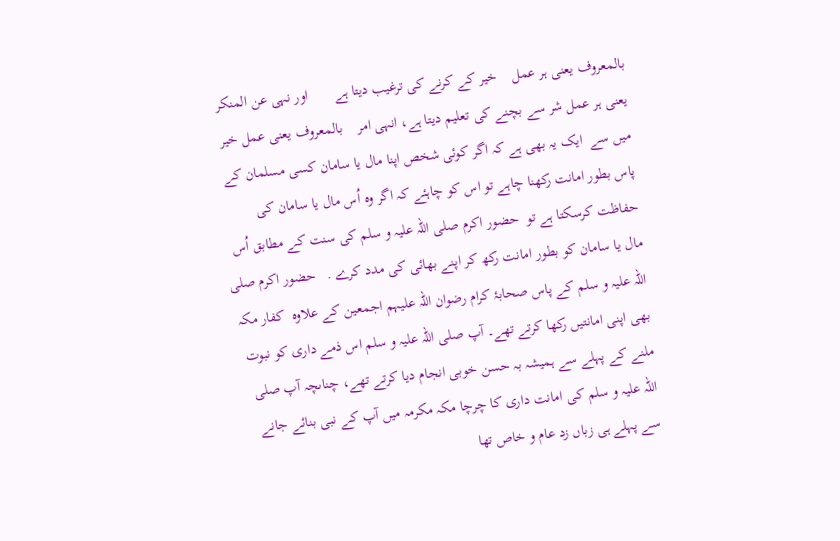بالمعروف یعنی ہر عمل    خیر کے کرنے کی ترغیب دیتا ہے       اور نہی عن المنکر یعنی ہر عمل شر سے بچنے کی تعلیم دیتا ہے، انہی امر    بالمعروف یعنی عمل خیر میں سے  ایک یہ بھی ہے کہ اگر کوئی شخص اپنا مال یا سامان کسی مسلمان کے پاس بطور امانت رکھنا چاہے تو اس کو چاہئے کہ اگر وہ اُس مال یا سامان کی حفاظت کرسکتا ہے تو  حضور اکرم صلی اللہ علیہ و سلم کی سنت کے مطابق اُس مال یا سامان کو بطور امانت رکھ کر اپنے بھائی کی مدد کرے .   حضور اکرم صلی اللہ علیہ و سلم کے پاس صحابۂ کرام رضوان اللہ علیہم اجمعین کے علاوہ  کفار مکہ بھی اپنی امانتیں رکھا کرتے تھے۔ آپ صلی اللہ علیہ و سلم اس ذمے داری کو نبوت ملنے کے پہلے سے ہمیشہ بہ حسن خوبی انجام دیا کرتے تھے، چناںچہ آپ صلی اللہ علیہ و سلم کی امانت داری کا چرچا مکہ مکرمہ میں آپ کے نبی بنائے جانے سے پہلے ہی زباں زد عام و خاص تھا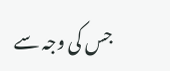جس کی وجہ سے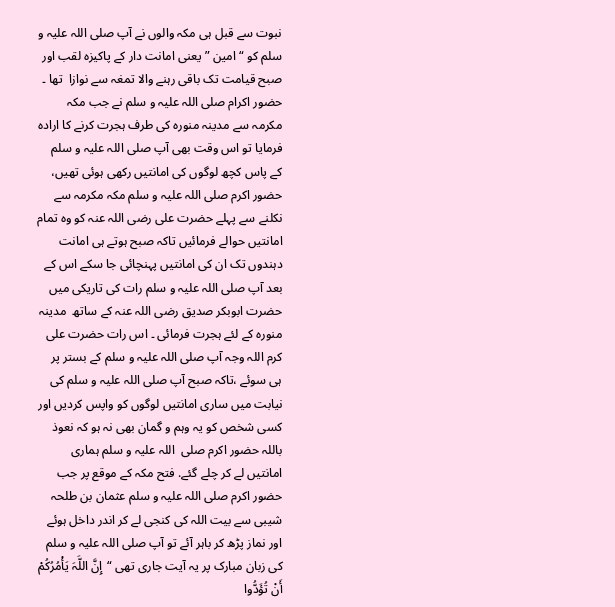نبوت سے قبل ہی مکہ والوں نے آپ صلی اللہ علیہ و سلم کو “امین ” یعنی امانت دار کے پاکیزہ لقب اور صبح قیامت تک باقی رہنے والا تمغہ سے نوازا  تھا ۔ حضور اکرام صلی اللہ علیہ و سلم نے جب مکہ مکرمہ سے مدینہ منورہ کی طرف ہجرت کرنے کا ارادہ فرمایا تو اس وقت بھی آپ صلی اللہ علیہ و سلم کے پاس کچھ لوگوں کی امانتیں رکھی ہوئی تھیں، حضور اکرم صلی اللہ علیہ و سلم مکہ مکرمہ سے نکلنے سے پہلے حضرت علی رضی اللہ عنہ کو وہ تمام امانتیں حوالے فرمائیں تاکہ صبح ہوتے ہی امانت دہندوں تک ان کی امانتیں پہنچائی جا سکے اس کے بعد آپ صلی اللہ علیہ و سلم رات کی تاریکی میں حضرت ابوبکر صدیق رضی اللہ عنہ کے ساتھ  مدینہ منورہ کے لئے ہجرت فرمائی ۔ اس رات حضرت علی کرم اللہ وجہ آپ صلی اللہ علیہ و سلم کے بستر پر ہی سوئے ،تاکہ صبح آپ صلی اللہ علیہ و سلم کی نیابت میں ساری امانتیں لوگوں کو واپس کردیں اور کسی شخص کو یہ وہم و گمان بھی نہ ہو کہ نعوذ باللہ حضور اکرم صلی  اللہ علیہ و سلم ہماری امانتیں لے کر چلے گئے. فتح مکہ کے موقع پر جب حضور اکرم صلی اللہ علیہ و سلم عثمان بن طلحہ شیبی سے بیت اللہ کی کنجی لے کر اندر داخل ہوئے اور نماز پڑھ کر باہر آئے تو آپ صلی اللہ علیہ و سلم کی زبان مبارک پر یہ آیت جاری تھی “إِنَّ اللَّہَ یَأْمُرُکُمْ أَنْ تُؤَدُّوا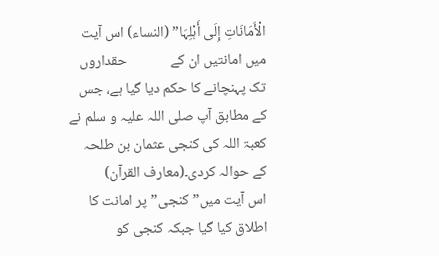الْأَمَانَاتِ إِلَی أَہْلِہَا” (النساء) اس آیت میں امانتیں ان کے             حقداروں تک پہنچانے کا حکم دیا گیا ہے، جس کے مطابق آپ صلی اللہ علیہ و سلم نے کعبۃ اللہ کی کنجی عثمان بن طلحہ کے حوالہ کردی۔(معارف القرآن)
اس آیت میں” کنجی”پر امانت کا اطلاق کیا گیا جبکہ کنجی کو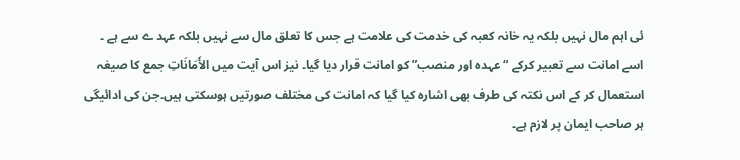ئی اہم مال نہیں بلکہ یہ خانہ کعبہ کی خدمت کی علامت ہے جس کا تعلق مال سے نہیں بلکہ عہد ے سے ہے ۔ اسے امانت سے تعبیر کرکے “عہدہ اور منصب” کو امانت قرار دیا گیا۔ نیز اس آیت میں الأَمَانَاتِ جمع کا صیغہ استعمال کر کے اس نکتہ کی طرف بھی اشارہ کیا گیا کہ امانت کی مختلف صورتیں ہوسکتی ہیں۔جن کی ادائیگی ہر صاحب ایمان پر لازم ہے۔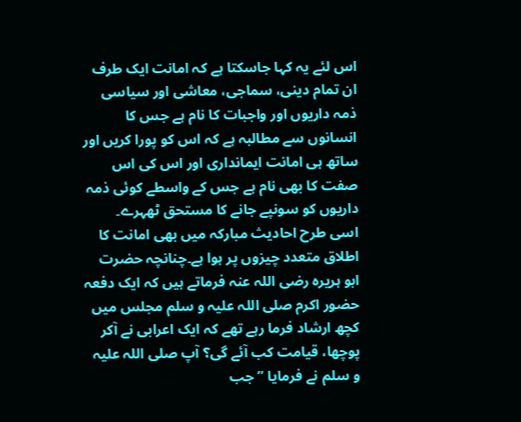اس لئے یہ کہا جاسکتا ہے کہ امانت ایک طرف ان تمام دینی، سماجی، معاشی اور سیاسی ذمہ داریوں اور واجبات کا نام ہے جس کا انسانوں سے مطالبہ ہے کہ اس کو پورا کریں اور ساتھ ہی امانت ایمانداری اور اس کی اس صفت کا بھی نام ہے جس کے واسطے کوئی ذمہ داریوں کو سونپے جانے کا مستحق ٹھہرے۔
اسی طرح احادیث مبارکہ میں بھی امانت کا اطلاق متعدد چیزوں پر ہوا ہے۔چنانچہ حضرت ابو ہریرہ رضی اللہ عنہ فرماتے ہیں کہ ایک دفعہ حضور اکرم صلی اللہ علیہ و سلم مجلس میں کچھ ارشاد فرما رہے تھے کہ ایک اعرابی نے آکر پوچھا، قیامت کب آئے گی؟ آپ صلی اللہ علیہ و سلم نے فرمایا ” جب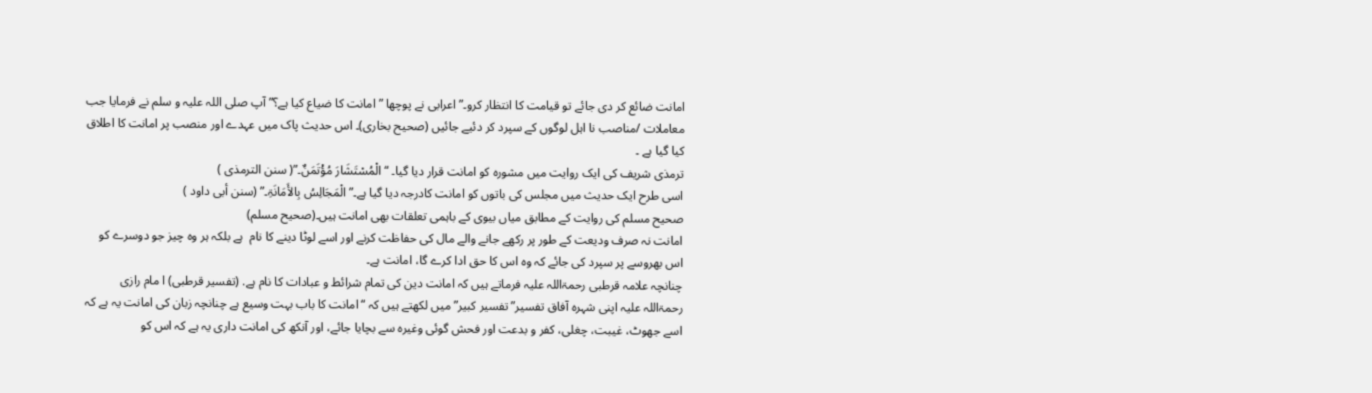امانت ضائع کر دی جائے تو قیامت کا انتظار کرو۔” اعرابی نے پوچھا ” امانت کا ضیاع کیا ہے؟” آپ صلی اللہ علیہ و سلم نے فرمایا جب معاملات /مناصب نا اہل لوگوں کے سپرد کر دئیے جائیں (صحیح بخاری)۔ اس حدیث پاک میں عہدے اور منصب پر امانت کا اطلاق کیا گیا ہے ۔
ترمذی شریف کی ایک روایت میں مشورہ کو امانت قرار دیا گیا۔ “الْمُسْتَشَارَ مُؤْتَمَنٌ۔”( سنن الترمذی )
اسی طرح ایک حدیث میں مجلس کی باتوں کو امانت کادرجہ دیا گیا ہے۔”الْمَجَالِسُ بِالأَمَانَۃِ۔” (سنن أبی داود )
صحیح مسلم کی روایت کے مطابق میاں بیوی کے باہمی تعلقات بھی امانت ہیں۔(صحیح مسلم)
امانت نہ صرف ودیعت کے طور پر رکھے جانے والے مال کی حفاظت کرنے اور اسے لوٹا دینے کا نام  ہے بلکہ ہر وہ چیز جو دوسرے کو اس بھروسے پر سپرد کی جائے کہ وہ اس کا حق ادا کرے گا، امانت ہے۔
چنانچہ علامہ قرطبی رحمۃاللہ علیہ فرماتے ہیں کہ امانت دین کی تمام شرائط و عبادات کا نام ہے. (تفسیر قرطبی) ا مام رازی رحمۃاللہ علیہ اپنی شہرہ آفاق تفسیر”تفسیر کبیر” میں لکھتے ہیں کہ “امانت کا باب بہت وسیع ہے چنانچہ زبان کی امانت یہ ہے کہ اسے جھوٹ، غیبت، چغلی، کفر و بدعت اور فحش گوئی وغیرہ سے بچایا جائے، اور آنکھ کی امانت داری یہ ہے کہ اس کو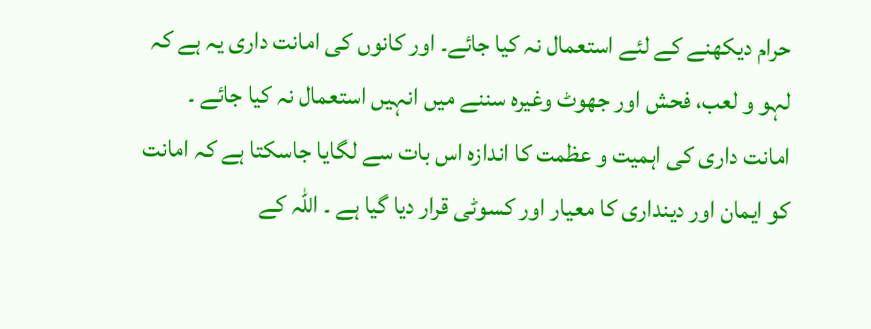حرام دیکھنے کے لئے استعمال نہ کیا جائے۔ اور کانوں کی امانت داری یہ ہے کہ لہو و لعب، فحش اور جھوٹ وغیرہ سننے میں انہیں استعمال نہ کیا جائے ۔
امانت داری کی اہمیت و عظمت کا اندازہ اس بات سے لگایا جاسکتا ہے کہ امانت کو ایمان اور دینداری کا معیار اور کسوٹی قرار دیا گیا ہے ۔ اللہ کے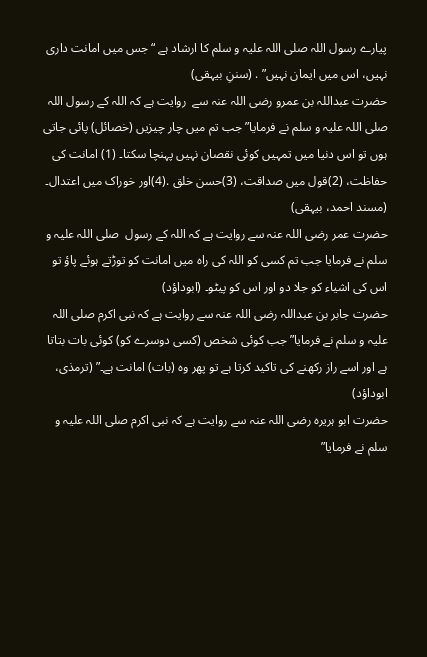پیارے رسول اللہ صلی اللہ علیہ و سلم کا ارشاد ہے “جس میں امانت داری نہیں، اس میں ایمان نہیں” . (سننِ بیہقی)
حضرت عبداللہ بن عمرو رضی اللہ عنہ سے  روایت ہے کہ اللہ کے رسول اللہ صلی اللہ علیہ و سلم نے فرمایا” جب تم میں چار چیزیں (خصائل) پائی جاتی ہوں تو اس دنیا میں تمہیں کوئی نقصان نہیں پہنچا سکتا۔ (1) امانت کی حفاظت، (2)قول میں صداقت، (3)حسن خلق .(4)اور خوراک میں اعتدال۔ (مسند احمد، بیہقی)
حضرت عمر رضی اللہ عنہ سے روایت ہے کہ اللہ کے رسول  صلی اللہ علیہ و سلم نے فرمایا جب تم کسی کو اللہ کی راہ میں امانت کو توڑتے ہوئے پاؤ تو اس کی اشیاء کو جلا دو اور اس کو پیٹو۔ (ابوداؤد)
حضرت جابر بن عبداللہ رضی اللہ عنہ سے روایت ہے کہ نبی اکرم صلی اللہ علیہ و سلم نے فرمایا” جب کوئی شخص (کسی دوسرے کو) کوئی بات بتاتا ہے اور اسے راز رکھنے کی تاکید کرتا ہے تو پھر وہ (بات) امانت ہے۔” (ترمذی، ابوداؤد)
حضرت ابو ہریرہ رضی اللہ عنہ سے روایت ہے کہ نبی اکرم صلی اللہ علیہ و سلم نے فرمایا”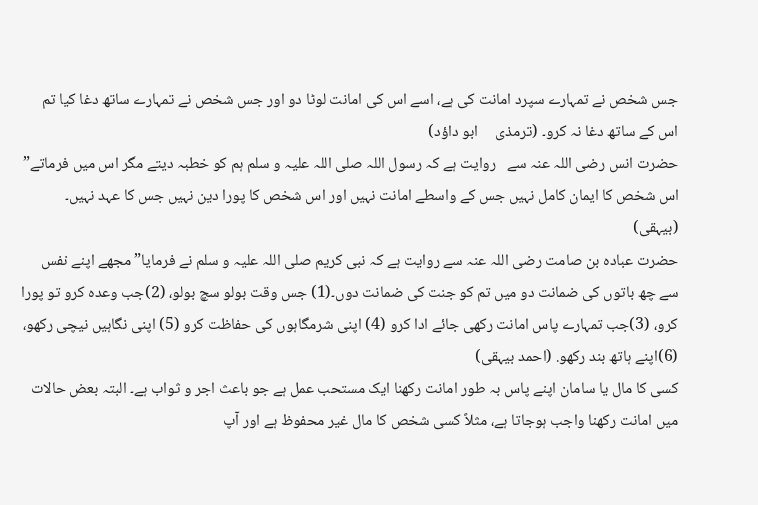جس شخص نے تمہارے سپرد امانت کی ہے، اسے اس کی امانت لوٹا دو اور جس شخص نے تمہارے ساتھ دغا کیا تم  اس کے ساتھ دغا نہ کرو۔ (ترمذی     ابو داؤد)
حضرت انس رضی اللہ عنہ سے   روایت ہے کہ رسول اللہ صلی اللہ علیہ و سلم ہم کو خطبہ دیتے مگر اس میں فرماتے” اس شخص کا ایمان کامل نہیں جس کے واسطے امانت نہیں اور اس شخص کا پورا دین نہیں جس کا عہد نہیں۔ (بیہقی)
حضرت عبادہ بن صامت رضی اللہ عنہ سے روایت ہے کہ نبی کریم صلی اللہ علیہ و سلم نے فرمایا” مجھے اپنے نفس سے چھ باتوں کی ضمانت دو میں تم کو جنت کی ضمانت دوں۔(1) جس وقت بولو سچ بولو، (2)جب وعدہ کرو تو پورا کرو، (3)جب تمہارے پاس امانت رکھی جائے ادا کرو (4) اپنی شرمگاہوں کی حفاظت کرو (5) اپنی نگاہیں نیچی رکھو، (6)اپنے ہاتھ بند رکھو. (احمد بیہقی)
کسی کا مال یا سامان اپنے پاس بہ طور امانت رکھنا ایک مستحب عمل ہے جو باعث اجر و ثواب ہے۔ البتہ بعض حالات میں امانت رکھنا واجب ہوجاتا ہے، مثلاً کسی شخص کا مال غیر محفوظ ہے اور آپ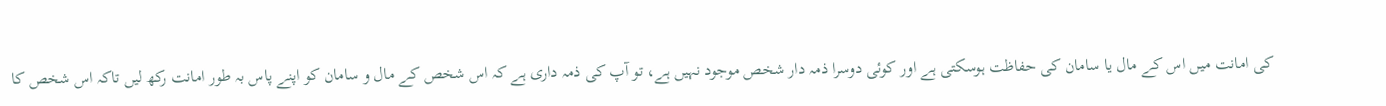کی امانت میں اس کے مال یا سامان کی حفاظت ہوسکتی ہے اور کوئی دوسرا ذمہ دار شخص موجود نہیں ہے، تو آپ کی ذمہ داری ہے کہ اس شخص کے مال و سامان کو اپنے پاس بہ طور امانت رکھ لیں تاکہ اس شخص کا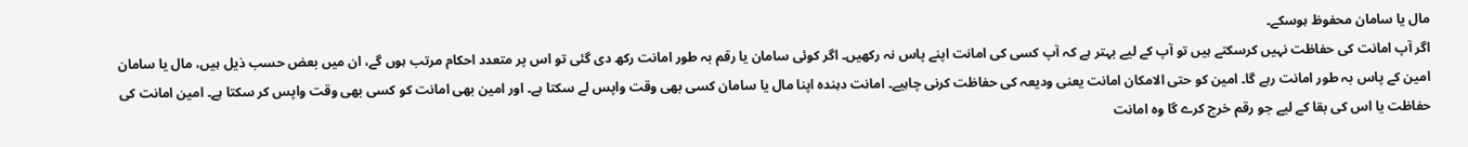مال یا سامان محفوظ ہوسکے۔
اگر آپ امانت کی حفاظت نہیں کرسکتے ہیں تو آپ کے لیے بہتر ہے کہ آپ کسی کی امانت اپنے پاس نہ رکھیں۔ اگر کوئی سامان یا رقم بہ طور امانت رکھ دی گئی تو اس پر متعدد احکام مرتب ہوں گے، ان میں بعض حسب ذیل ہیں، مال یا سامان امین کے پاس بہ طور امانت رہے گا۔ امین کو حتی الامکان امانت یعنی ودیعہ کی حفاظت کرنی چاہیے۔ امانت دہندہ اپنا مال یا سامان کسی بھی وقت واپس لے سکتا ہے۔ اور امین بھی امانت کو کسی بھی وقت واپس کر سکتا ہے۔ امین امانت کی حفاظت یا اس کی بقا کے لیے جو رقم خرچ کرے گا وہ امانت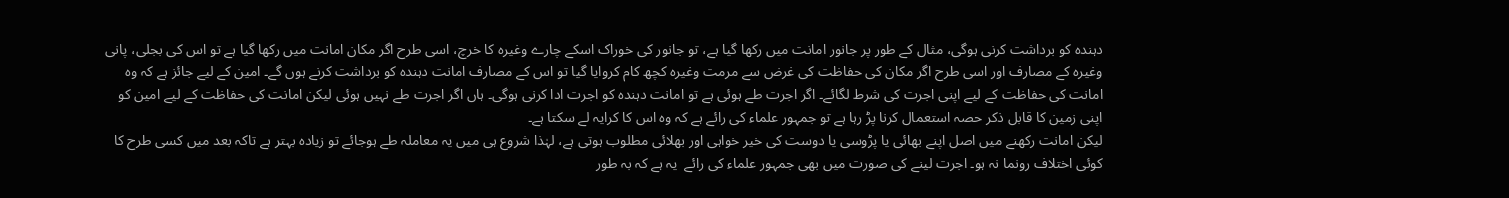دہندہ کو برداشت کرنی ہوگی، مثال کے طور پر جانور امانت میں رکھا گیا ہے، تو جانور کی خوراک اسکے چارے وغیرہ کا خرچ، اسی طرح اگر مکان امانت میں رکھا گیا ہے تو اس کی بجلی، پانی وغیرہ کے مصارف اور اسی طرح اگر مکان کی حفاظت کی غرض سے مرمت وغیرہ کچھ کام کروایا گیا تو اس کے مصارف امانت دہندہ کو برداشت کرنے ہوں گے۔ امین کے لیے جائز ہے کہ وہ امانت کی حفاظت کے لیے اپنی اجرت کی شرط لگائے۔ اگر اجرت طے ہوئی ہے تو امانت دہندہ کو اجرت ادا کرنی ہوگی۔ ہاں اگر اجرت طے نہیں ہوئی لیکن امانت کی حفاظت کے لیے امین کو اپنی زمین کا قابل ذکر حصہ استعمال کرنا پڑ رہا ہے تو جمہور علماء کی رائے ہے کہ وہ اس کا کرایہ لے سکتا ہے۔
لیکن امانت رکھنے میں اصل اپنے بھائی یا پڑوسی یا دوست کی خیر خواہی اور بھلائی مطلوب ہوتی ہے، لہٰذا شروع ہی میں یہ معاملہ طے ہوجائے تو زیادہ بہتر ہے تاکہ بعد میں کسی طرح کا کوئی اختلاف رونما نہ ہو۔ اجرت لینے کی صورت میں بھی جمہور علماء کی رائے  یہ ہے کہ بہ طور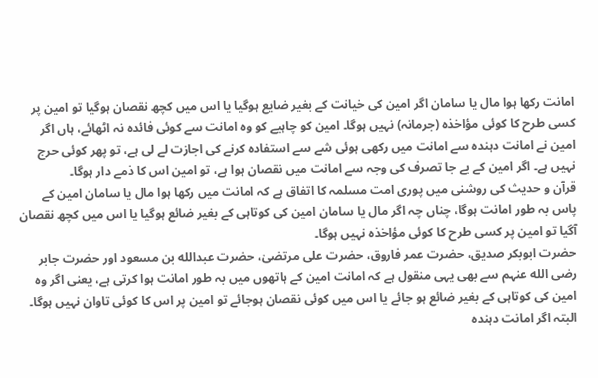امانت رکھا ہوا مال یا سامان اگر امین کی خیانت کے بغیر ضایع ہوگیا یا اس میں کچھ نقصان ہوگیا تو امین پر کسی طرح کا کوئی مؤاخذہ (جرمانہ) نہیں ہوگا۔ امین کو چاہیے کو وہ امانت سے کوئی فائدہ نہ اٹھائے، ہاں اگر امین نے امانت دہندہ سے امانت میں رکھی ہوئی شے سے استفادہ کرنے کی اجازت لے لی ہے، تو پھر کوئی حرج نہیں ہے۔ اگر امین کے بے جا تصرف کی وجہ سے امانت میں نقصان ہوا ہے، تو امین اس کا ذمے دار ہوگا۔
قرآن و حدیث کی روشنی میں پوری امت مسلمہ کا اتفاق ہے کہ امانت میں رکھا ہوا مال یا سامان امین کے پاس بہ طور امانت ہوگا، چناں چہ اگر مال یا سامان امین کی کوتاہی کے بغیر ضائع ہوگیا یا اس میں کچھ نقصان آگیا تو امین پر کسی طرح کا کوئی مؤاخذہ نہیں ہوگا۔
حضرت ابوبکر صدیق، حضرت عمر فاروق، حضرت علی مرتضیٰ، حضرت عبدالله بن مسعود اور حضرت جابر رضی الله عنہم سے بھی یہی منقول ہے کہ امانت امین کے ہاتھوں میں بہ طور امانت ہوا کرتی ہے، یعنی اگر وہ امین کی کوتاہی کے بغیر ضائع ہو جائے یا اس میں کوئی نقصان ہوجائے تو امین پر اس کا کوئی تاوان نہیں ہوگا۔
البتہ اگر امانت دہندہ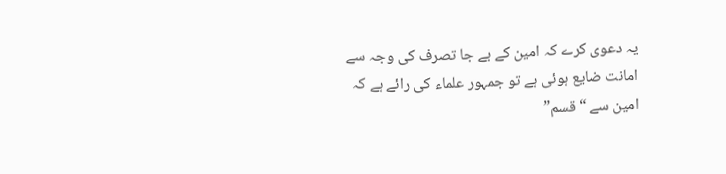یہ دعوی کرے کہ امین کے بے جا تصرف کی وجہ سے امانت ضایع ہوئی ہے تو جمہور علماء کی رائے ہے کہ امین سے “قسم”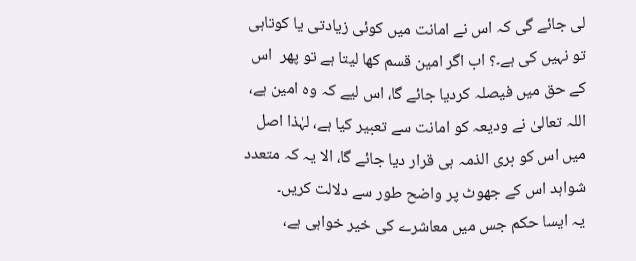لی جائے گی کہ اس نے امانت میں کوئی زیادتی یا کوتاہی تو نہیں کی ہے۔؟ اب اگر امین قسم کھا لیتا ہے تو پھر  اس کے حق میں فیصلہ کردیا جائے گا، اس لیے کہ وہ امین ہے، اللہ تعالیٰ نے ودیعہ کو امانت سے تعبیر کیا ہے، لہٰذا اصل میں اس کو بری الذمہ ہی قرار دیا جائے گا، الا یہ کہ متعدد شواہد اس کے جھوٹ پر واضح طور سے دلالت کریں۔
یہ ایسا حکم جس میں معاشرے کی خیر خواہی ہے،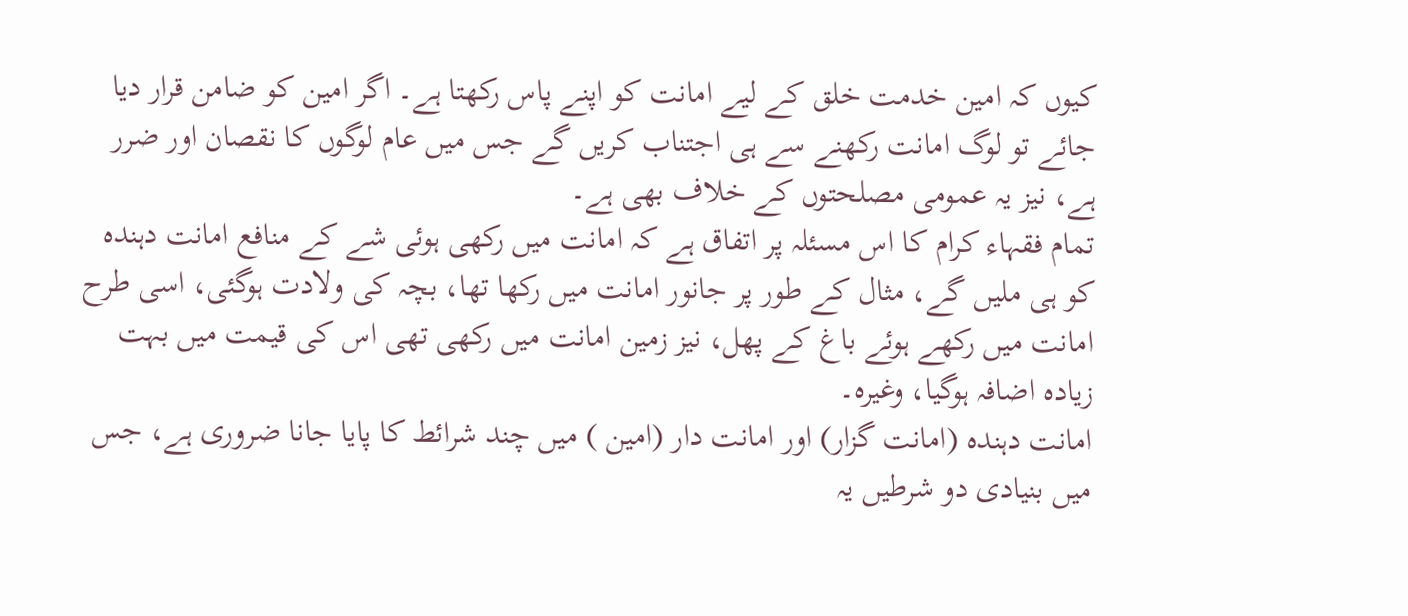کیوں کہ امین خدمت خلق کے لیے امانت کو اپنے پاس رکھتا ہے۔ اگر امین کو ضامن قرار دیا جائے تو لوگ امانت رکھنے سے ہی اجتناب کریں گے جس میں عام لوگوں کا نقصان اور ضرر ہے، نیز یہ عمومی مصلحتوں کے خلاف بھی ہے۔
تمام فقہاء کرام کا اس مسئلہ پر اتفاق ہے کہ امانت میں رکھی ہوئی شے کے منافع امانت دہندہ کو ہی ملیں گے، مثال کے طور پر جانور امانت میں رکھا تھا، بچہ کی ولادت ہوگئی، اسی طرح امانت میں رکھے ہوئے باغ کے پھل، نیز زمین امانت میں رکھی تھی اس کی قیمت میں بہت زیادہ اضافہ ہوگیا، وغیرہ۔
امانت دہندہ (امانت گزار) اور امانت دار (امین ) میں چند شرائط کا پایا جانا ضروری ہے، جس میں بنیادی دو شرطیں یہ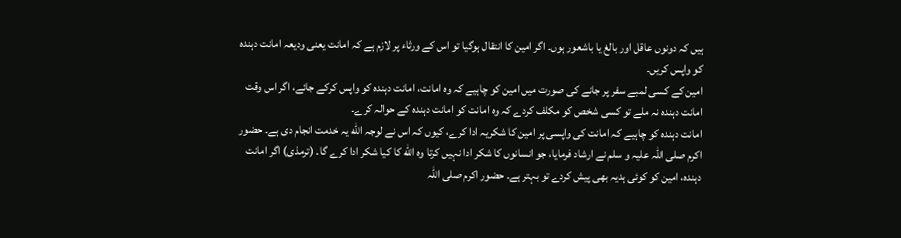ہیں کہ دونوں عاقل اور بالغ یا باشعور ہوں۔ اگر امین کا انتقال ہوگیا تو اس کے ورثاء پر لازم ہے کہ امانت یعنی ودیعہ امانت دہندہ کو واپس کریں۔
امین کے کسی لمبے سفر پر جانے کی صورت میں امین کو چاہیے کہ وہ امانت، امانت دہندہ کو واپس کرکے جائے، اگر اس وقت امانت دہندہ نہ ملے تو کسی شخص کو مکلف کردے کہ وہ امانت کو امانت دہندہ کے حوالہ کرے۔
امانت دہندہ کو چاہیے کہ امانت کی واپسی پر امین کا شکریہ ادا کرے، کیوں کہ اس نے لوجہ الله یہ خدمت انجام دی ہے۔ حضور اکرم صلی اللہ علیہ و سلم نے ارشاد فرمایا، جو انسانوں کا شکر ادا نہیں کرتا وہ الله کا کیا شکر ادا کرے گا۔ (ترمذی) اگر امانت دہندہ، امین کو کوئی ہدیہ بھی پیش کردے تو بہتر ہے۔ حضور اکرم صلی اللہ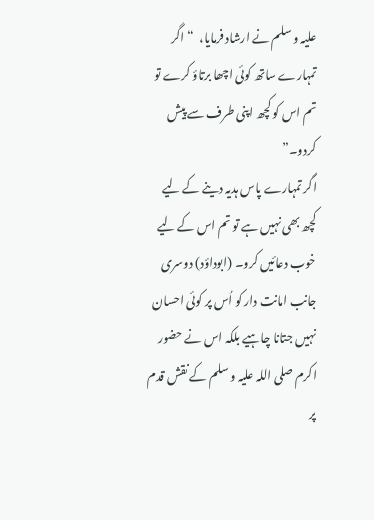علیہ و سلم نے ارشاد فرمایا،  “اگر تمہارے ساتھ کوئی اچھا برتاؤ کرے تو تم اس کو کچھ اپنی طرف سے پیش کردو۔”
اگر تمہارے پاس ہدیہ دینے کے لیے کچھ بھی نہیں ہے تو تم اس کے لیے خوب دعائیں کرو۔ (ابوداؤد) دوسری جانب امانت دار کو اُس پر کوئی احسان نہیں جتانا چاہیے بلکہ اس نے حضور اکرم صلی اللہ علیہ و سلم کے نقش قدم پر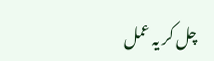چل کر یہ عمل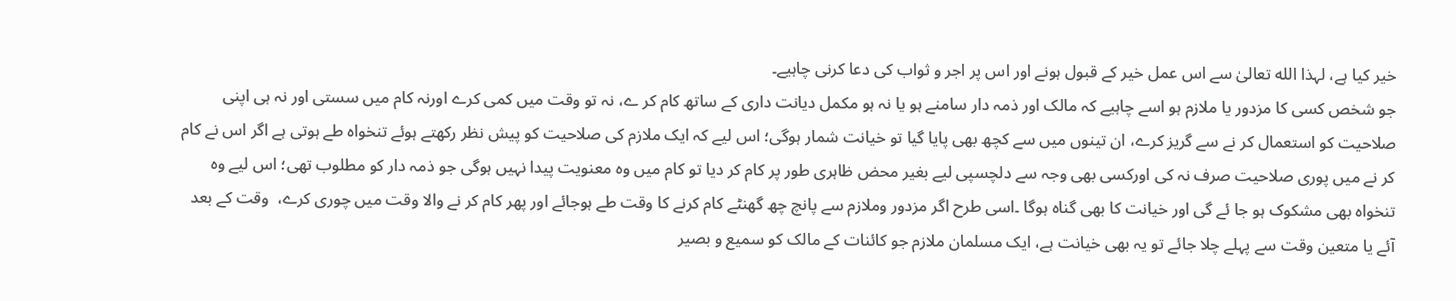خیر کیا ہے، لہذا الله تعالیٰ سے اس عمل خیر کے قبول ہونے اور اس پر اجر و ثواب کی دعا کرنی چاہیے۔
جو شخص کسی کا مزدور یا ملازم ہو اسے چاہیے کہ مالک اور ذمہ دار سامنے ہو یا نہ ہو مکمل دیانت داری کے ساتھ کام کر ے، نہ تو وقت میں کمی کرے اورنہ کام میں سستی اور نہ ہی اپنی صلاحیت کو استعمال کر نے سے گریز کرے، ان تینوں میں سے کچھ بھی پایا گیا تو خیانت شمار ہوگی؛ اس لیے کہ ایک ملازم کی صلاحیت کو پیش نظر رکھتے ہوئے تنخواہ طے ہوتی ہے اگر اس نے کام کر نے میں پوری صلاحیت صرف نہ کی اورکسی بھی وجہ سے دلچسپی لیے بغیر محض ظاہری طور پر کام کر دیا تو کام میں وہ معنویت پیدا نہیں ہوگی جو ذمہ دار کو مطلوب تھی؛ اس لیے وہ تنخواہ بھی مشکوک ہو جا ئے گی اور خیانت کا بھی گناہ ہوگا ۔اسی طرح اگر مزدور وملازم سے پانچ چھ گھنٹے کام کرنے کا وقت طے ہوجائے اور پھر کام کر نے والا وقت میں چوری کرے،  وقت کے بعد آئے یا متعین وقت سے پہلے چلا جائے تو یہ بھی خیانت ہے، ایک مسلمان ملازم جو کائنات کے مالک کو سمیع و بصیر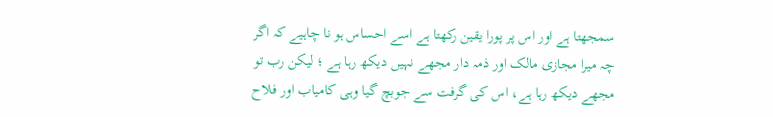سمجھتا ہے اور اس پر پورا یقین رکھتا ہے اسے احساس ہو نا چاہیے کہ اگر چہ میرا مجازی مالک اور ذمہ دار مجھے نہیں دیکھ رہا ہے ؛ لیکن رب تو مجھے دیکھ رہا ہے، اس کی گرفت سے جوبچ گیا وہی کامیاب اور فلاح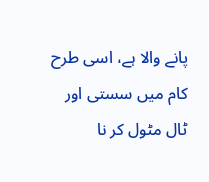پانے والا ہے، اسی طرح کام میں سستی اور ٹال مٹول کر نا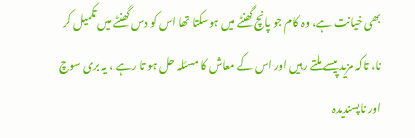بھی خیانت ہے، وہ کام جو پانچ گھنٹے میں ہوسکتا تھا اس کو دس گھنٹے میں تکمیل کر نا، تاکہ مزید پیسے ملتے رہیں اور اس کے معاش کا مسئلہ حل ہو تا رہے ، یہ بری سوچ اور ناپسندیدہ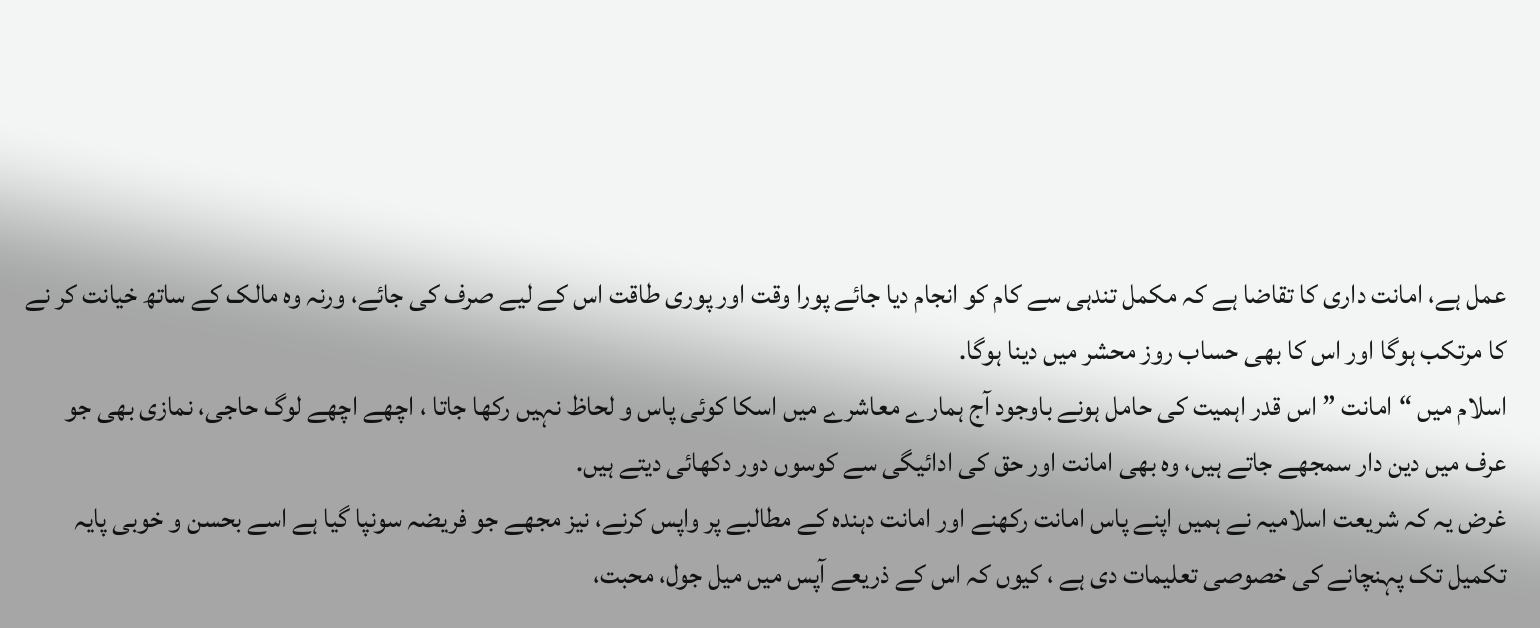عمل ہے، امانت داری کا تقاضا ہے کہ مکمل تندہی سے کام کو انجام دیا جائے پورا وقت اور پوری طاقت اس کے لیے صرف کی جائے، ورنہ وہ مالک کے ساتھ خیانت کر نے کا مرتکب ہوگا اور اس کا بھی حساب روز محشر میں دینا ہوگا.
اسلام میں “امانت ” اس قدر اہمیت کی حامل ہونے باوجود آج ہمارے معاشرے میں اسکا کوئی پاس و لحاظ نہیں رکھا جاتا ، اچھے اچھے لوگ حاجی، نمازی بھی جو عرف میں دین دار سمجھے جاتے ہیں، وہ بھی امانت اور حق کی ادائیگی سے کوسوں دور دکھائی دیتے ہیں.
غرض یہ کہ شریعت اسلامیہ نے ہمیں اپنے پاس امانت رکھنے اور امانت دہندہ کے مطالبے پر واپس کرنے، نیز مجھے جو فریضہ سونپا گیا ہے اسے بحسن و خوبی پایہ تکمیل تک پہنچانے کی خصوصی تعلیمات دی ہے ، کیوں کہ اس کے ذریعے آپس میں میل جول، محبت،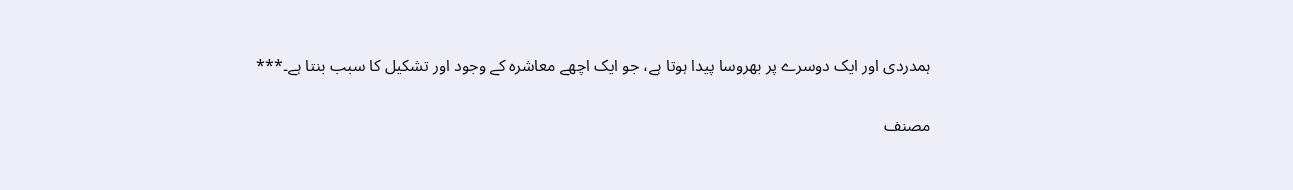ہمدردی اور ایک دوسرے پر بھروسا پیدا ہوتا ہے، جو ایک اچھے معاشرہ کے وجود اور تشکیل کا سبب بنتا ہے۔***

مصنف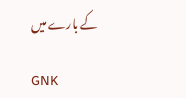کے بارے میں

GNK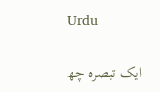Urdu

ایک تبصرہ چھ